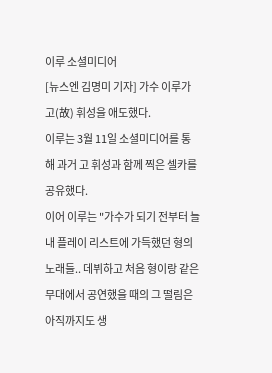이루 소셜미디어
[뉴스엔 김명미 기자] 가수 이루가 고(故) 휘성을 애도했다.
이루는 3월 11일 소셜미디어를 통해 과거 고 휘성과 함께 찍은 셀카를 공유했다.
이어 이루는 "가수가 되기 전부터 늘 내 플레이 리스트에 가득했던 형의 노래들.. 데뷔하고 처음 형이랑 같은 무대에서 공연했을 때의 그 떨림은 아직까지도 생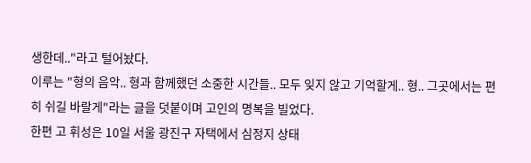생한데.."라고 털어놨다.
이루는 "형의 음악.. 형과 함께했던 소중한 시간들.. 모두 잊지 않고 기억할게.. 형.. 그곳에서는 편히 쉬길 바랄게"라는 글을 덧붙이며 고인의 명복을 빌었다.
한편 고 휘성은 10일 서울 광진구 자택에서 심정지 상태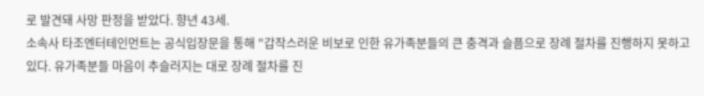로 발견돼 사망 판정을 받았다. 향년 43세.
소속사 타조엔터테인먼트는 공식입장문을 통해 "갑작스러운 비보로 인한 유가족분들의 큰 충격과 슬픔으로 장례 절차를 진행하지 못하고 있다. 유가족분들 마음이 추슬러지는 대로 장례 절차를 진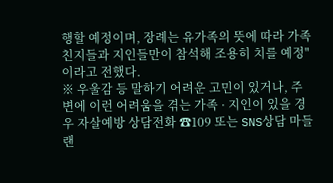행할 예정이며, 장례는 유가족의 뜻에 따라 가족 친지들과 지인들만이 참석해 조용히 치를 예정"이라고 전했다.
※ 우울감 등 말하기 어려운 고민이 있거나, 주변에 이런 어려움을 겪는 가족 · 지인이 있을 경우 자살예방 상담전화 ☎109 또는 SNS상담 마들랜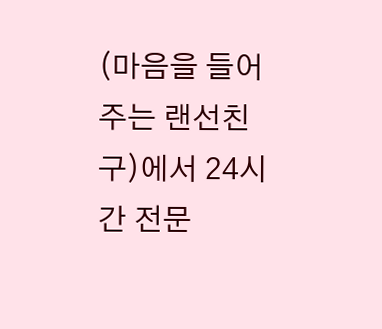(마음을 들어주는 랜선친구)에서 24시간 전문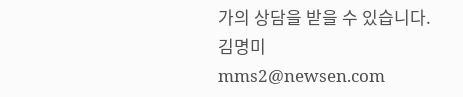가의 상담을 받을 수 있습니다.
김명미 mms2@newsen.com